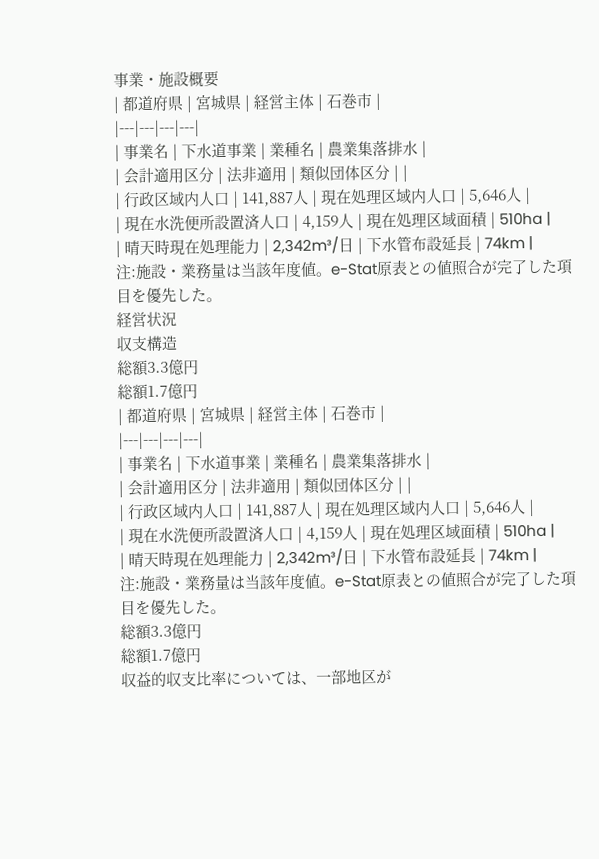事業・施設概要
| 都道府県 | 宮城県 | 経営主体 | 石巻市 |
|---|---|---|---|
| 事業名 | 下水道事業 | 業種名 | 農業集落排水 |
| 会計適用区分 | 法非適用 | 類似団体区分 | |
| 行政区域内人口 | 141,887人 | 現在処理区域内人口 | 5,646人 |
| 現在水洗便所設置済人口 | 4,159人 | 現在処理区域面積 | 510ha |
| 晴天時現在処理能力 | 2,342m³/日 | 下水管布設延長 | 74km |
注:施設・業務量は当該年度値。e-Stat原表との値照合が完了した項目を優先した。
経営状況
収支構造
総額3.3億円
総額1.7億円
| 都道府県 | 宮城県 | 経営主体 | 石巻市 |
|---|---|---|---|
| 事業名 | 下水道事業 | 業種名 | 農業集落排水 |
| 会計適用区分 | 法非適用 | 類似団体区分 | |
| 行政区域内人口 | 141,887人 | 現在処理区域内人口 | 5,646人 |
| 現在水洗便所設置済人口 | 4,159人 | 現在処理区域面積 | 510ha |
| 晴天時現在処理能力 | 2,342m³/日 | 下水管布設延長 | 74km |
注:施設・業務量は当該年度値。e-Stat原表との値照合が完了した項目を優先した。
総額3.3億円
総額1.7億円
収益的収支比率については、一部地区が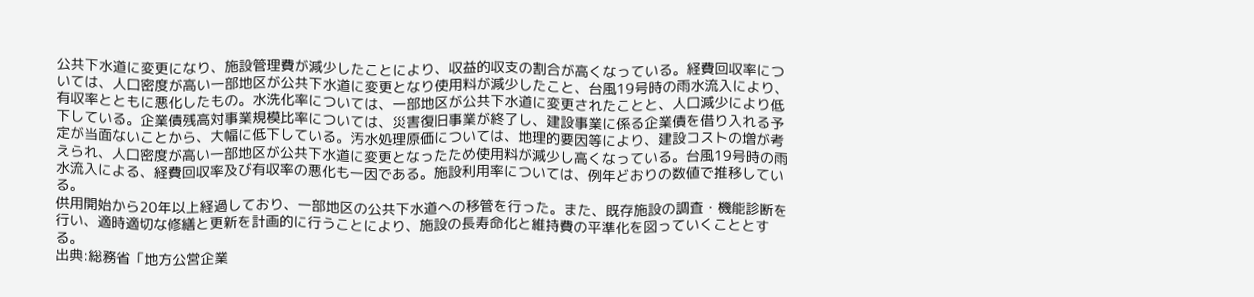公共下水道に変更になり、施設管理費が減少したことにより、収益的収支の割合が高くなっている。経費回収率については、人口密度が高い一部地区が公共下水道に変更となり使用料が減少したこと、台風19号時の雨水流入により、有収率とともに悪化したもの。水洗化率については、一部地区が公共下水道に変更されたことと、人口減少により低下している。企業債残高対事業規模比率については、災害復旧事業が終了し、建設事業に係る企業債を借り入れる予定が当面ないことから、大幅に低下している。汚水処理原価については、地理的要因等により、建設コストの増が考えられ、人口密度が高い一部地区が公共下水道に変更となったため使用料が減少し高くなっている。台風19号時の雨水流入による、経費回収率及び有収率の悪化も一因である。施設利用率については、例年どおりの数値で推移している。
供用開始から20年以上経過しており、一部地区の公共下水道への移管を行った。また、既存施設の調査・機能診断を行い、適時適切な修繕と更新を計画的に行うことにより、施設の長寿命化と維持費の平準化を図っていくこととする。
出典:総務省「地方公営企業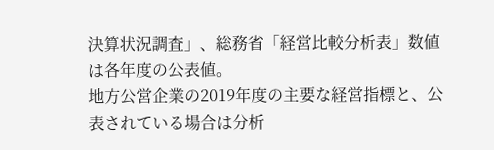決算状況調査」、総務省「経営比較分析表」数値は各年度の公表値。
地方公営企業の2019年度の主要な経営指標と、公表されている場合は分析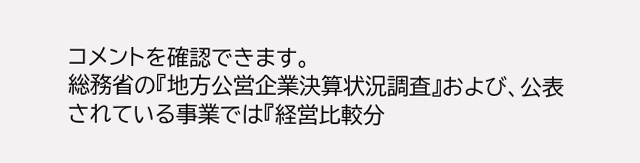コメントを確認できます。
総務省の『地方公営企業決算状況調査』および、公表されている事業では『経営比較分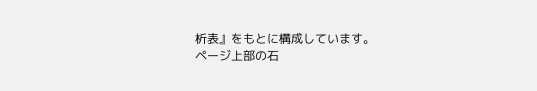析表』をもとに構成しています。
ページ上部の石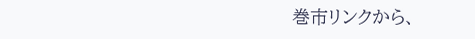巻市リンクから、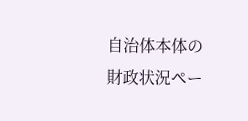自治体本体の財政状況ペー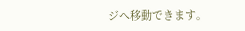ジへ移動できます。